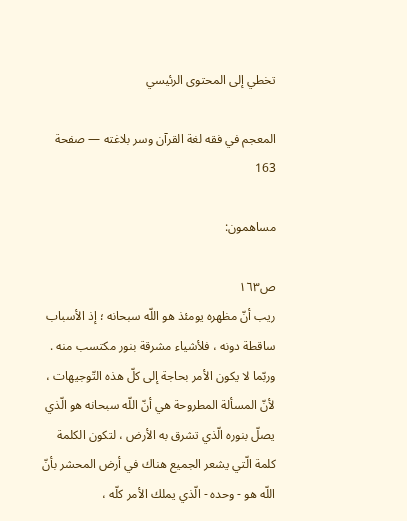تخطي إلى المحتوى الرئيسي

المعجم في فقه لغة القرآن وسر بلاغته — صفحة 163

مساهمون:

ص١٦٣
ريب أنّ مظهره يومئذ هو اللّه سبحانه ؛ إذ الأسباب ساقطة دونه ، فلأشياء مشرقة بنور مكتسب منه . وربّما لا يكون الأمر بحاجة إلى كلّ هذه التّوجيهات ، لأنّ المسألة المطروحة هي أنّ اللّه سبحانه هو الّذي يصلّ بنوره الّذي تشرق به الأرض ، لتكون الكلمة كلمة الّتي يشعر الجميع هناك في أرض المحشر بأنّ اللّه هو - وحده - الّذي يملك الأمر كلّه ،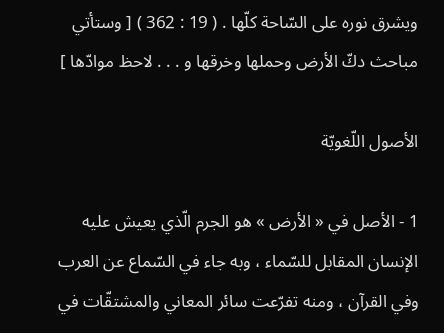ويشرق نوره على السّاحة كلّها . ( 19 : 362 ) [ وستأتي مباحث دكّ الأرض وحملها وخرقها و . . . لاحظ موادّها ]

الأصول اللّغويّة

1 - الأصل في « الأرض » هو الجرم الّذي يعيش عليه الإنسان المقابل للسّماء ، وبه جاء في السّماع عن العرب وفي القرآن ، ومنه تفرّعت سائر المعاني والمشتقّات في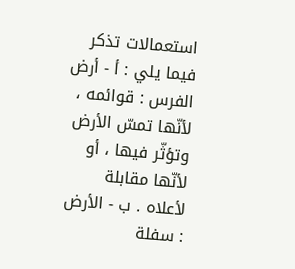استعمالات تذكر فيما يلي : أ - أرض الفرس : قوائمه ، لأنّها تمسّ الأرض وتؤثّر فيها ، أو لأنّها مقابلة لأعلاه . ب - الأرض : سفلة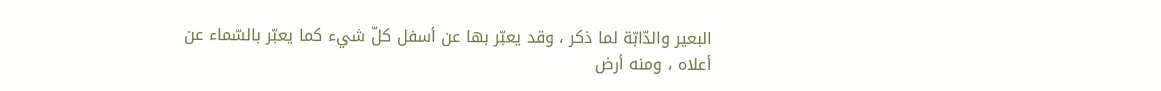البعير والدّابّة لما ذكر ، وقد يعبّر بها عن أسفل كلّ شيء كما يعبّر بالسّماء عن أعلاه ، ومنه أرض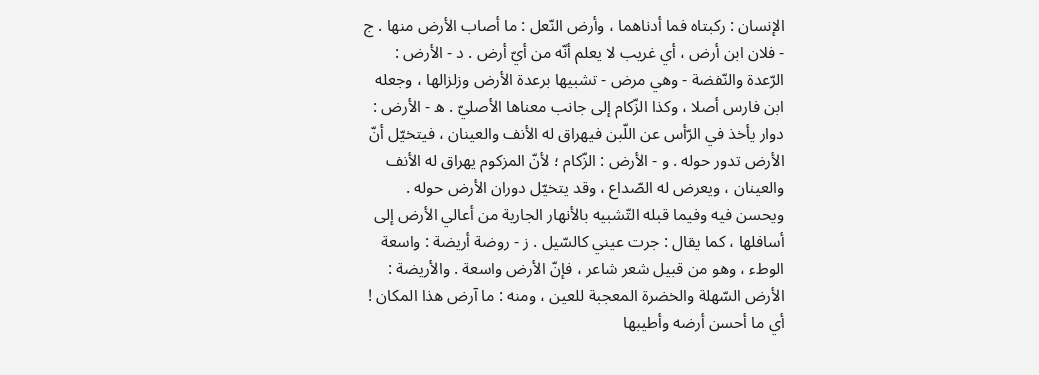الإنسان : ركبتاه فما أدناهما ، وأرض النّعل : ما أصاب الأرض منها . ج - فلان ابن أرض ، أي غريب لا يعلم أنّه من أيّ أرض . د - الأرض : الرّعدة والنّفضة - وهي مرض - تشبيها برعدة الأرض وزلزالها ، وجعله ابن فارس أصلا ، وكذا الزّكام إلى جانب معناها الأصليّ . ه - الأرض : دوار يأخذ في الرّأس عن اللّبن فيهراق له الأنف والعينان ، فيتخيّل أنّ الأرض تدور حوله . و - الأرض : الزّكام ؛ لأنّ المزكوم يهراق له الأنف والعينان ، ويعرض له الصّداع ، وقد يتخيّل دوران الأرض حوله . ويحسن فيه وفيما قبله التّشبيه بالأنهار الجارية من أعالي الأرض إلى أسافلها ، كما يقال : جرت عيني كالسّيل . ز - روضة أريضة : واسعة الوطء ، وهو من قبيل شعر شاعر ، فإنّ الأرض واسعة . والأريضة : الأرض السّهلة والخضرة المعجبة للعين ، ومنه : ما آرض هذا المكان ! أي ما أحسن أرضه وأطيبها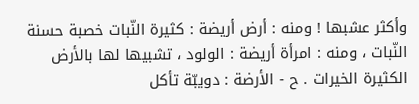وأكثر عشبها ! ومنه : أرض أريضة : كثيرة النّبات خصبة حسنة النّبات ، ومنه : امرأة أريضة : الولود ، تشبيها لها بالأرض الكثيرة الخيرات . ح - الأرضة : دويبّة تأكل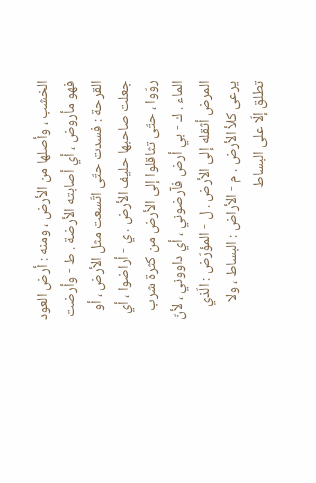الخشب ، وأصلها من الأرض ، ومنه : أرض العود فهو مأروض ، أي أصابته الأرضة . ط - وأرضت القرحة : فسدت حتّى اتّسعت مثل الأرض ، أو جعلت صاحبها حليف الأرض . ي - أراضوا ، أي روّوا ، حتّى تثاقلوا إلى الأرض من كثرة شرب الماء . ك - بي أرض فآرضوني ، أي داووني ، لأنّ المرض أثقله إلى الأرض . ل - المؤرّض : الّذي يرعى كلأ الأرض . م - الأراض : البساط ، ولا تطلق إلّا على البساط